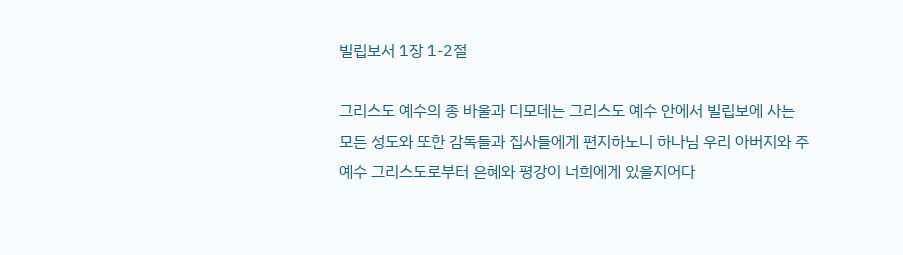빌립보서 1장 1-2절

그리스도 예수의 종 바울과 디모데는 그리스도 예수 안에서 빌립보에 사는 모든 성도와 또한 감독들과 집사들에게 편지하노니 하나님 우리 아버지와 주 예수 그리스도로부터 은혜와 평강이 너희에게 있을지어다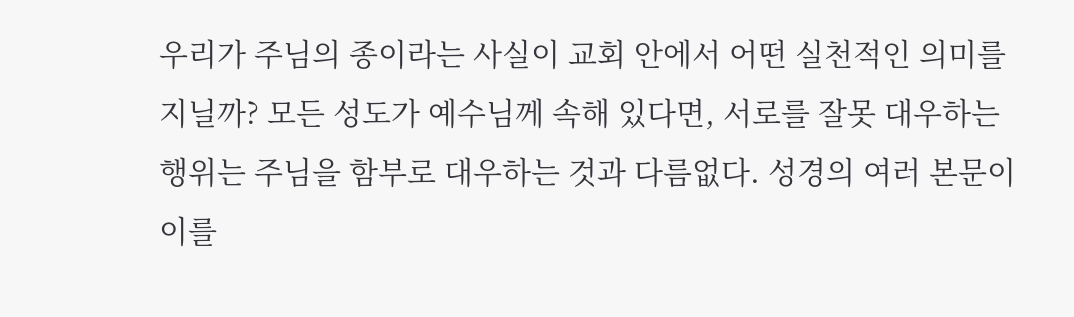우리가 주님의 종이라는 사실이 교회 안에서 어떤 실천적인 의미를 지닐까? 모든 성도가 예수님께 속해 있다면, 서로를 잘못 대우하는 행위는 주님을 함부로 대우하는 것과 다름없다. 성경의 여러 본문이 이를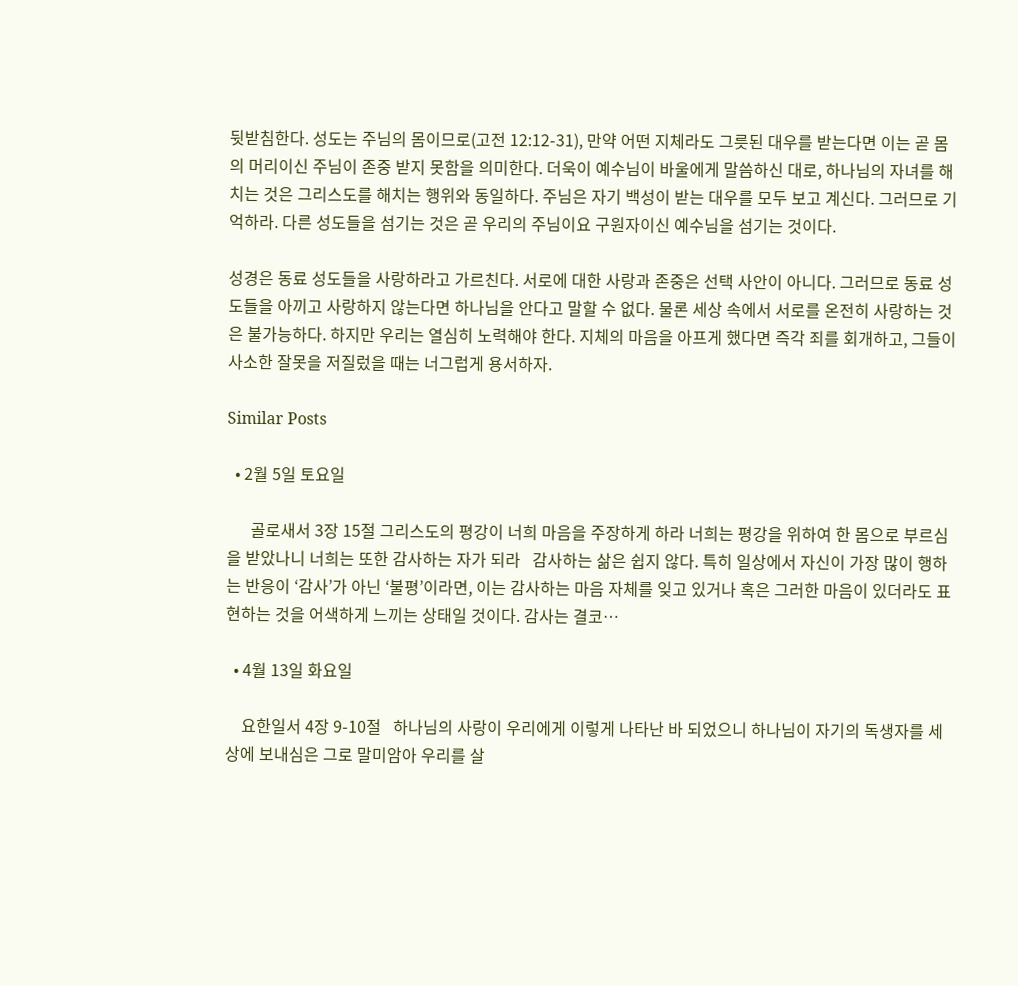뒷받침한다. 성도는 주님의 몸이므로(고전 12:12-31), 만약 어떤 지체라도 그릇된 대우를 받는다면 이는 곧 몸의 머리이신 주님이 존중 받지 못함을 의미한다. 더욱이 예수님이 바울에게 말씀하신 대로, 하나님의 자녀를 해치는 것은 그리스도를 해치는 행위와 동일하다. 주님은 자기 백성이 받는 대우를 모두 보고 계신다. 그러므로 기억하라. 다른 성도들을 섬기는 것은 곧 우리의 주님이요 구원자이신 예수님을 섬기는 것이다.

성경은 동료 성도들을 사랑하라고 가르친다. 서로에 대한 사랑과 존중은 선택 사안이 아니다. 그러므로 동료 성도들을 아끼고 사랑하지 않는다면 하나님을 안다고 말할 수 없다. 물론 세상 속에서 서로를 온전히 사랑하는 것은 불가능하다. 하지만 우리는 열심히 노력해야 한다. 지체의 마음을 아프게 했다면 즉각 죄를 회개하고, 그들이 사소한 잘못을 저질렀을 때는 너그럽게 용서하자.

Similar Posts

  • 2월 5일 토요일

      골로새서 3장 15절 그리스도의 평강이 너희 마음을 주장하게 하라 너희는 평강을 위하여 한 몸으로 부르심을 받았나니 너희는 또한 감사하는 자가 되라   감사하는 삶은 쉽지 않다. 특히 일상에서 자신이 가장 많이 행하는 반응이 ‘감사’가 아닌 ‘불평’이라면, 이는 감사하는 마음 자체를 잊고 있거나 혹은 그러한 마음이 있더라도 표현하는 것을 어색하게 느끼는 상태일 것이다. 감사는 결코…

  • 4월 13일 화요일

    요한일서 4장 9-10절   하나님의 사랑이 우리에게 이렇게 나타난 바 되었으니 하나님이 자기의 독생자를 세상에 보내심은 그로 말미암아 우리를 살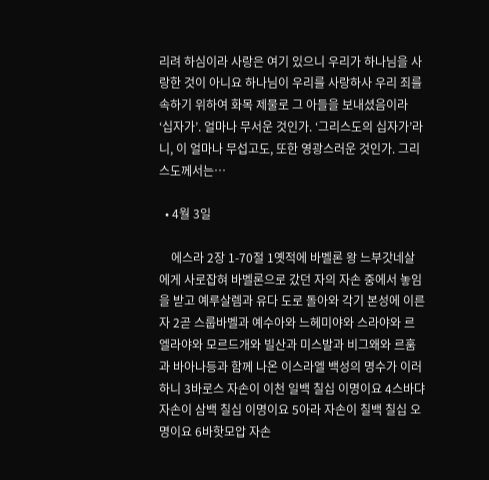리려 하심이라 사랑은 여기 있으니 우리가 하나님을 사랑한 것이 아니요 하나님이 우리를 사랑하사 우리 죄를 속하기 위하여 화목 제물로 그 아들을 보내셨음이라   ‘십자가’. 얼마나 무서운 것인가. ‘그리스도의 십자가’라니, 이 얼마나 무섭고도, 또한 영광스러운 것인가. 그리스도께서는…

  • 4월 3일

    에스라 2장 1-70절 1옛적에 바벨론 왕 느부갓네살에게 사로잡혀 바벨론으로 갔던 자의 자손 중에서 놓임을 받고 예루살렘과 유다 도로 돌아와 각기 본성에 이른 자 2곧 스룹바벨과 예수아와 느헤미야와 스라야와 르엘라야와 모르드개와 빌산과 미스발과 비그왜와 르훔과 바아나등과 함께 나온 이스라엘 백성의 명수가 이러하니 3바로스 자손이 이천 일백 칠십 이명이요 4스바댜 자손이 삼백 칠십 이명이요 5아라 자손이 칠백 칠십 오명이요 6바핫모압 자손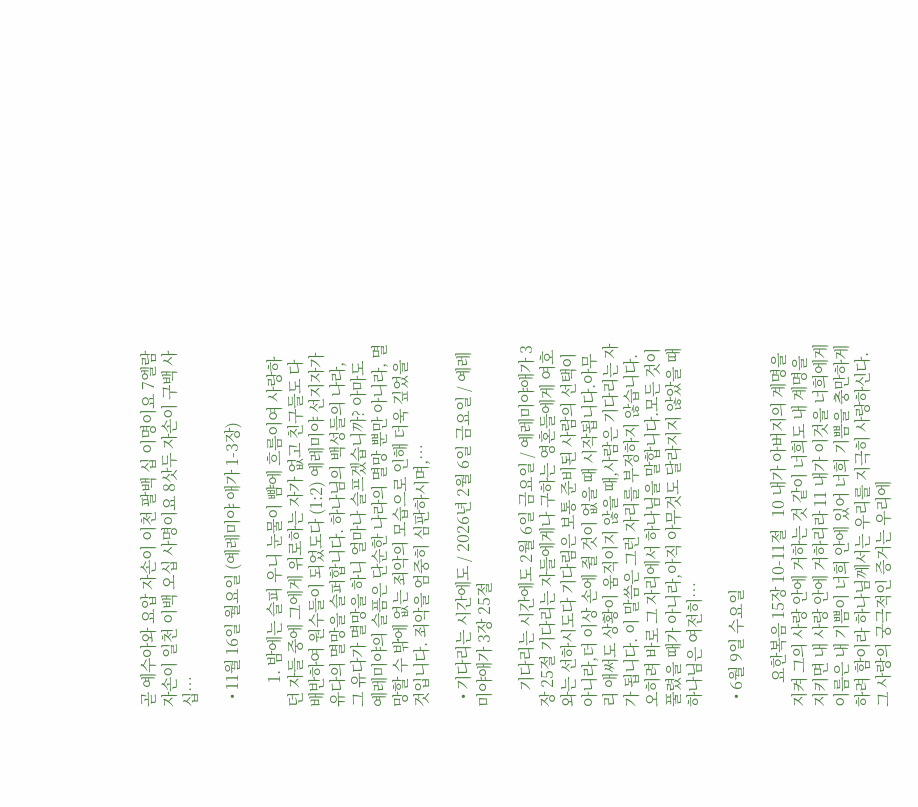곧 예수아와 요압 자손이 이천 팔백 십 이명이요 7엘람 자손이 일천 이백 오십 사명이요 8삿두 자손이 구백 사십…

  • 11월 16일 월요일 (예레미야 애가 1-3장)

      1. 밤에는 슬피 우니 눈물이 뺨에 흐름이여 사랑하던 자들 중에 그에게 위로하는 자가 없고 친구들도 다 배반하여 원수들이 되었도다 (1:2) 예레미야 선지자가 유다의 멸망을 슬퍼합니다. 하나님의 백성들의 나라, 그 유다가 멸망을 하니 얼마나 슬프겠습니까? 아마도 예레미야의 슬픔은 단순한 나라의 멸망 뿐만 아니라, 멸망할 수 밖에 없는 죄악의 모습으로 인해 더욱 깊었을 것입니다. 죄악을 엄중히 심판하시며,…

  • 기다리는 시간에도 / 2026년 2월 6일 금요일 / 예레미야애가 3장 25절

    기다리는 시간에도 2월 6일 금요일 / 예레미야애가 3장 25절 기다리는 자들에게나 구하는 영혼들에게 여호와는 선하시도다 기다림은 보통 준비된 사람의 선택이 아니라,더 이상 손에 쥘 것이 없을 때 시작됩니다.아무리 애써도 상황이 움직이지 않을 때,사람은 기다리는 자가 됩니다. 이 말씀은 그런 자리를 부정하지 않습니다.오히려 바로 그 자리에서 하나님을 말합니다.모든 것이 풀렸을 때가 아니라,아직 아무것도 달라지지 않았을 때하나님은 여전히…

  • 6월 9일 수요일

      요한복음 15장 10-11절   10 내가 아버지의 계명을 지켜 그의 사랑 안에 거하는 것 같이 너희도 내 계명을 지키면 내 사랑 안에 거하리라 11 내가 이것을 너희에게 이름은 내 기쁨이 너희 안에 있어 너희 기쁨을 충만하게 하려 함이라 하나님께서는 우리를 지극히 사랑하신다. 그 사랑의 궁극적인 증거는 우리에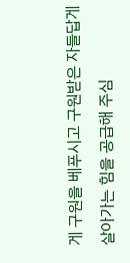게 구원을 베푸시고 구원받은 자들답게 살아가는 힘을 공급해 주심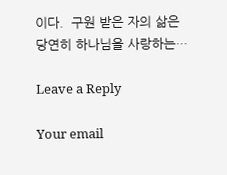이다.  구원 받은 자의 삶은 당연히 하나님을 사랑하는…

Leave a Reply

Your email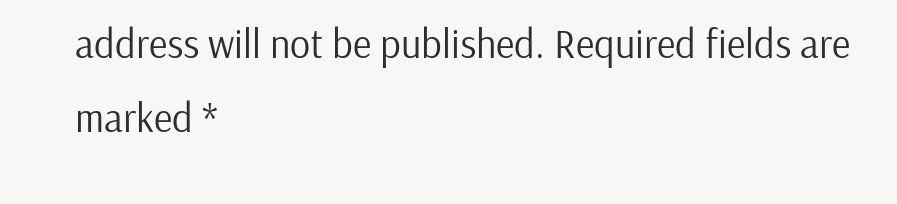address will not be published. Required fields are marked *